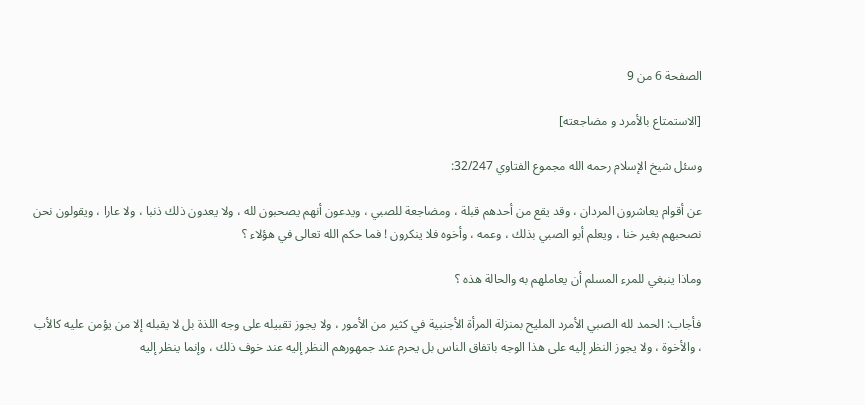الصفحة 6 من 9

[الاستمتاع بالأمرد و مضاجعته]

وسئل شيخ الإسلام رحمه الله مجموع الفتاوي 32/247:

عن أقوام يعاشرون المردان ، وقد يقع من أحدهم قبلة ، ومضاجعة للصبي ، ويدعون أنهم يصحبون لله ، ولا يعدون ذلك ذنبا ، ولا عارا ، ويقولون نحن نصحبهم بغير خنا ، ويعلم أبو الصبي بذلك ، وعمه ، وأخوه فلا ينكرون ! فما حكم الله تعالى في هؤلاء ؟

وماذا ينبغي للمرء المسلم أن يعاملهم به والحالة هذه ؟

فأجاب: الحمد لله الصبي الأمرد المليح بمنزلة المرأة الأجنبية في كثير من الأمور ، ولا يجوز تقبيله على وجه اللذة بل لا يقبله إلا من يؤمن عليه كالأب ، والأخوة ، ولا يجوز النظر إليه على هذا الوجه باتفاق الناس بل يحرم عند جمهورهم النظر إليه عند خوف ذلك ، وإنما ينظر إليه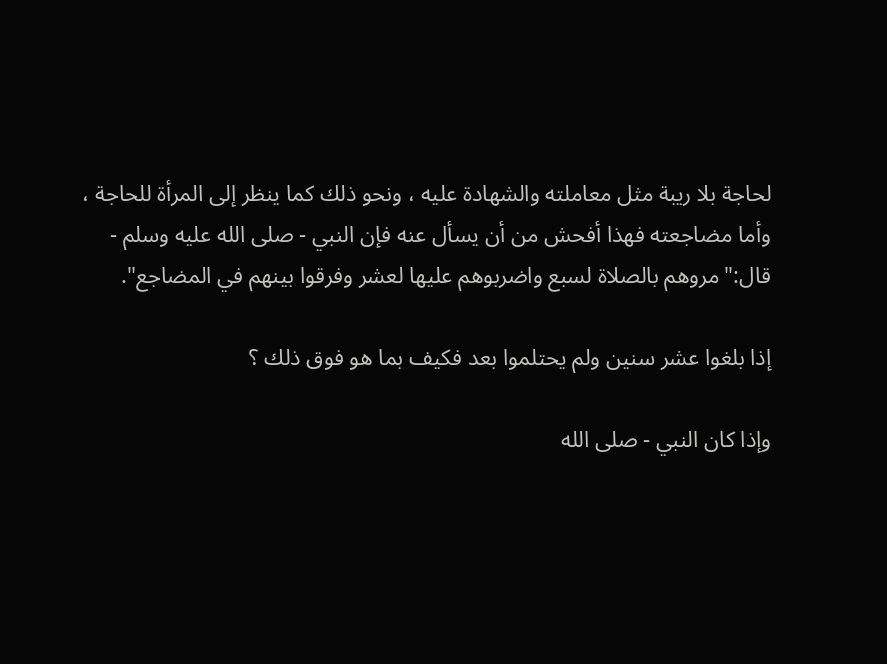لحاجة بلا ريبة مثل معاملته والشهادة عليه ، ونحو ذلك كما ينظر إلى المرأة للحاجة ، وأما مضاجعته فهذا أفحش من أن يسأل عنه فإن النبي - صلى الله عليه وسلم - قال:"مروهم بالصلاة لسبع واضربوهم عليها لعشر وفرقوا بينهم في المضاجع".

إذا بلغوا عشر سنين ولم يحتلموا بعد فكيف بما هو فوق ذلك ؟

وإذا كان النبي - صلى الله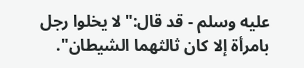عليه وسلم - قد قال:"لا يخلوا رجل بامرأة إلا كان ثالثهما الشيطان".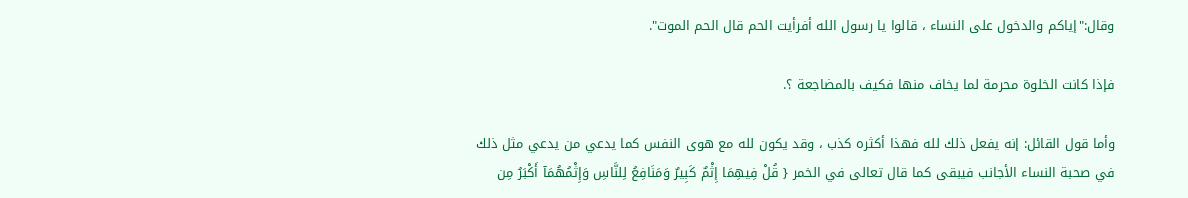وقال:"إياكم والدخول على النساء ، قالوا يا رسول الله أفرأيت الحم قال الحم الموت".

فإذا كانت الخلوة محرمة لما يخاف منها فكيف بالمضاجعة ؟.

وأما قول القائل: إنه يفعل ذلك لله فهذا أكثره كذب ، وقد يكون لله مع هوى النفس كما يدعي من يدعي مثل ذلك في صحبة النساء الأجانب فيبقى كما قال تعالى في الخمر { قُلْ فِيهِمَا إِثْمٌ كَبِيرٌ وَمَنَافِعُ لِلنَّاسِ وَإِثْمُهُمَآ أَكْبَرُ مِن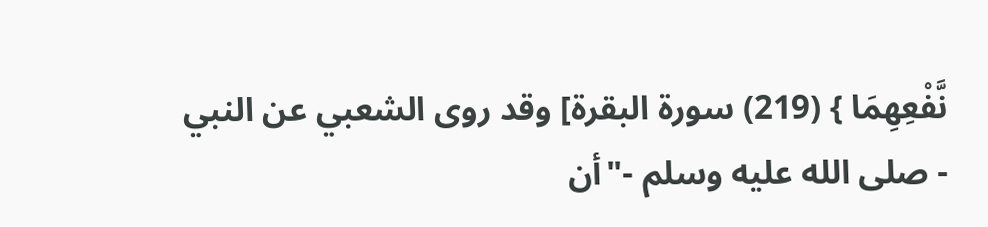نَّفْعِهِمَا } (219) سورة البقرة] وقد روى الشعبي عن النبي - صلى الله عليه وسلم -"أن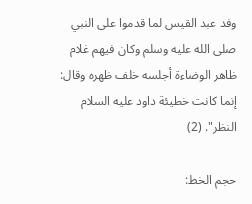وفد عبد القيس لما قدموا على النبي صلى الله عليه وسلم وكان فيهم غلام ظاهر الوضاءة أجلسه خلف ظهره وقال: إنما كانت خطيئة داود عليه السلام النظر". (2)

حجم الخط: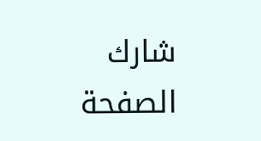شارك الصفحة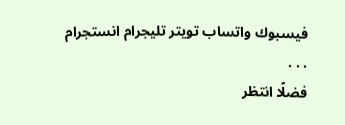فيسبوك واتساب تويتر تليجرام انستجرام
. . .
فضلًا انتظر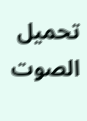تحميل الصوت